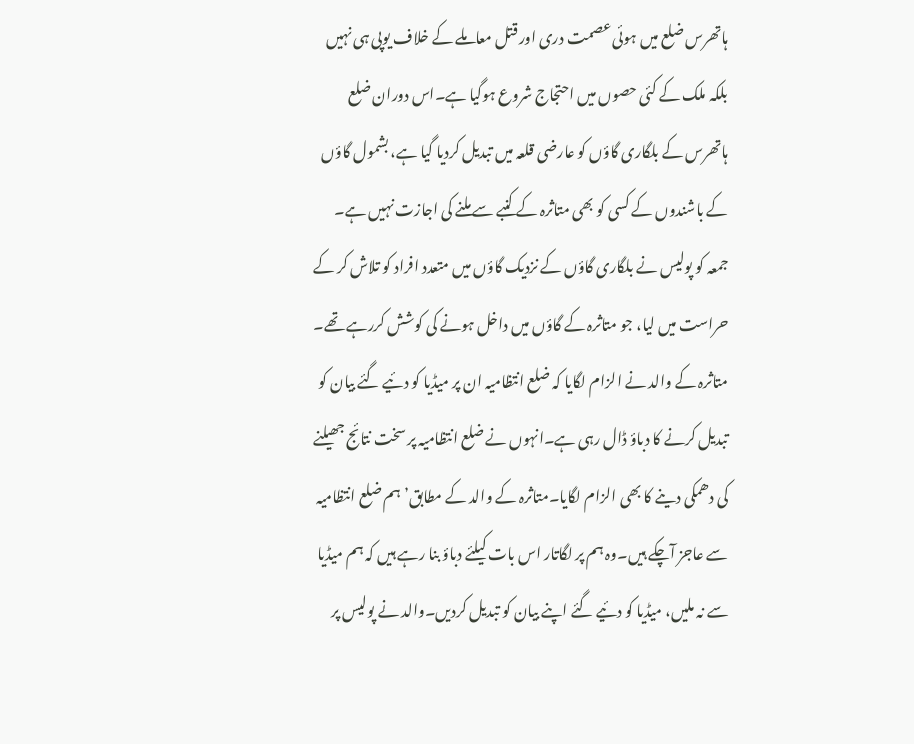ہاتھرس ضلع میں ہوئی عصمت دری اور قتل معاملے کے خلاف یوپی ہی نہیں بلکہ ملک کے کئی حصوں میں احتجاج شروع ہوگیا ہے۔اس دوران ضلع ہاتھرس کے بلگاری گاؤں کو عارضی قلعہ میں تبدیل کردیا گیا ہے، بشمول گاؤں کے باشندوں کے کسی کو بھی متاثرہ کے کنبے سے ملنے کی اجازت نہیں ہے۔
جمعہ کو پولیس نے بلگاری گاؤں کے نزدیک گاؤں میں متعدد افراد کو تلاش کر کے حراست میں لیا، جو متاثرہ کے گاؤں میں داخل ہونے کی کوشش کررہے تھے۔ متاثرہ کے والد نے الزام لگایا کہ ضلع انتظامیہ ان پر میڈیا کو دئیے گئے بیان کو تبدیل کرنے کا دباؤ ڈال رہی ہے۔انہوں نے ضلع انتظامیہ پر سخت نتائج جھیلنے کی دھمکی دینے کا بھی الزام لگایا۔متاثرہ کے والد کے مطابق’ہم ضلع انتظامیہ سے عاجز آچکے ہیں۔وہ ہم پر لگاتار اس بات کیلئے دباؤ بنا رہے ہیں کہ ہم میڈیا سے نہ ملیں، میڈیا کو دئیے گئے اپنے بیان کو تبدیل کردیں۔والد نے پولیس پر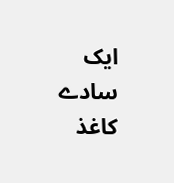ایک سادے کاغذ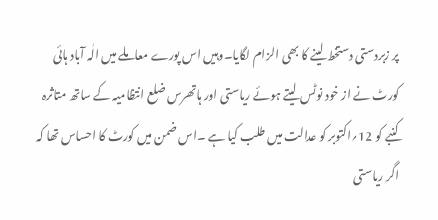پر زبردستی دستخط لینے کا بھی الزام لگایا۔وہیں اس پورے معاملے میں الٰہ آباد ہائی کورٹ نے از خود نوٹس لیتے ہوئے ریاستی اور ہاتھرس ضلع انتظامیہ کے ساتھ متاثرہ کنبے کو 12؍اکتوبر کو عدالت میں طلب کیا ہے ۔اس ضمن میں کورٹ کا احساس تھا کہ اگر ریاستی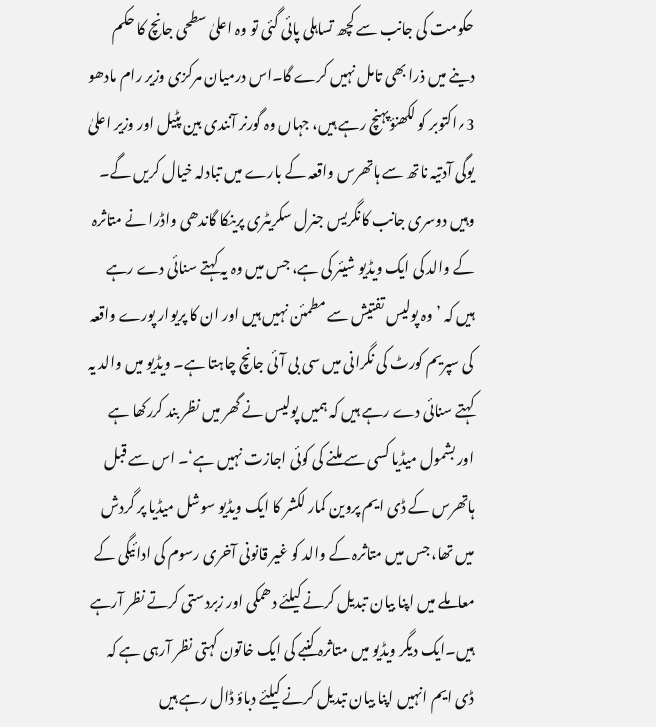حکومت کی جانب سے کچھ تساہلی پائی گئی تو وہ اعلیٰ سطحی جانچ کا حکم دینے میں ذرا بھی تامل نہیں کرے گا۔اس درمیان مرکزی وزیر رام مادھو 3؍اکتوبر کو لکھنؤپہنچ رہے ہیں، جہاں وہ گورنر آنندی بین پٹیل اور وزیر اعلیٰ یوگی آدتیہ ناتھ سے ہاتھرس واقعہ کے بارے میں تبادلہ خیال کریں گے۔
وہیں دوسری جانب کانگریس جنرل سکریٹری پرینکا گاندھی واڈرا نے متاثرہ کے والد کی ایک ویڈیو شیئر کی ہے، جس میں وہ یہ کہتے سنائی دے رہے ہیں کہ ’وہ پولیس تفتیش سے مطمئن نہیں ہیں اور ان کا پریوار پورے واقعہ کی سپریم کورٹ کی نگرانی میں سی بی آئی جانچ چاہتا ہے۔ ویڈیو میں والد یہ کہتے سنائی دے رہے ہیں کہ ہمیں پولیس نے گھر میں نظر بند کررکھا ہے اور بشمول میڈیا کسی سے ملنے کی کوئی اجازت نہیں ہے‘۔ اس سے قبل ہاتھرس کے ڈی ایم پروین کمار لکشر کا ایک ویڈیو سوشل میڈیا پر گردش میں تھا، جس میں متاثرہ کے والد کو غیر قانونی آخری رسوم کی ادائیگی کے معاملے میں اپنا بیان تبدیل کرنے کیلئے دھمکی اور زبردستی کرتے نظر آرہے ہیں۔ایک دیگر ویڈیو میں متاثرہ کنبے کی ایک خاتون کہتی نظر آرہی ہے کہ ڈی ایم انہیں اپنا بیان تبدیل کرنے کیلئے دباؤ ڈال رہے ہیں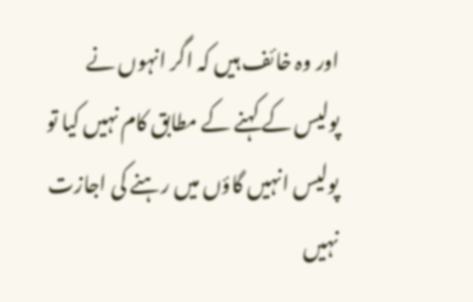اور وہ خائف ہیں کہ اگر انہوں نے پولیس کے کہنے کے مطابق کام نہیں کیا تو پولیس انہیں گاؤں میں رہنے کی اجازت نہیں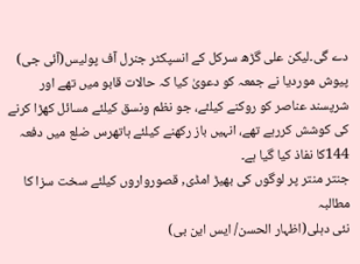دے گی۔لیکن علی گڑھ سرکل کے انسپکٹر جنرل آف پولیس(آئی جی) پیوش موردیا نے جمعہ کو دعویٰ کیا کہ حالات قابو میں تھے اور شرپسند عناصر کو روکنے کیلئے، جو نظم ونسق کیلئے مسائل کھڑا کرنے کی کوشش کررہے تھے، انہیں باز رکھنے کیلئے ہاتھرس ضلع میں دفعہ 144کا نفاذ کیا گیا ہے۔
جنتر منتر پر لوگوں کی بھیڑ امڈی, قصورواروں کیلئے سخت سزا کا مطالبہ
نئی دہلی(اظہار الحسن/ ایس این بی)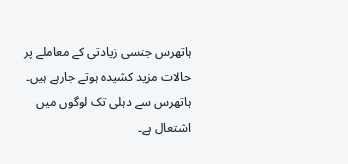ہاتھرس جنسی زیادتی کے معاملے پر حالات مزید کشیدہ ہوتے جارہے ہیں۔ ہاتھرس سے دہلی تک لوگوں میں اشتعال ہے۔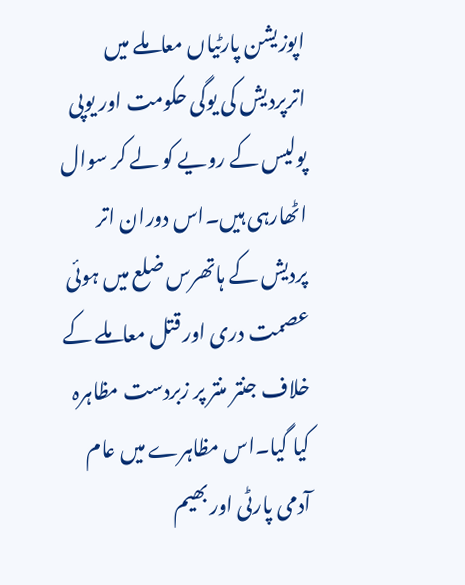اپوزیشن پارٹیاں معاملے میں اترپردیش کی یوگی حکومت اور یوپی پولیس کے رویے کو لے کر سوال اٹھارہی ہیں۔اس دوران اتر پردیش کے ہاتھرس ضلع میں ہوئی عصمت دری اور قتل معاملے کے خلاف جنتر منتر پر زبردست مظاہرہ کیا گیا۔اس مظاہرے میں عام آدمی پارٹی اور بھیم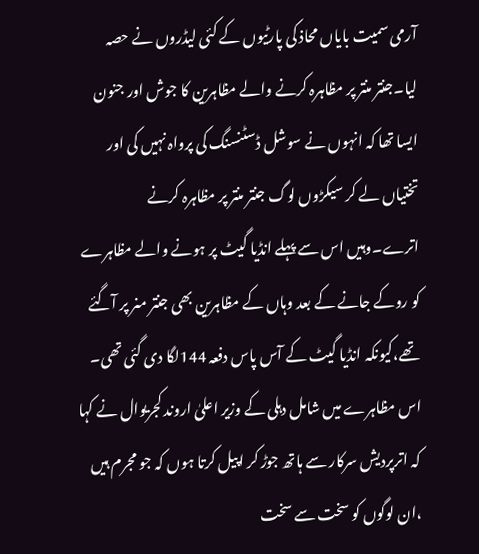آرمی سمیت بایاں محاذ کی پارٹیوں کے کئی لیڈروں نے حصہ لیا۔جنتر منتر پر مظاہرہ کرنے والے مظاہرین کا جوش اور جنون ایسا تھا کہ انہوں نے سوشل ڈسٹنسنگ کی پرواہ نہیں کی اور تختیاں لے کر سیکڑوں لوگ جنتر منتر پر مظاہرہ کرنے اترے۔وہیں اس سے پہلے انڈیا گیٹ پر ہونے والے مظاہرے کو روکے جانے کے بعد وہاں کے مظاہرین بھی جنتر منر پر آگئے تھے،کیونکہ انڈیا گیٹ کے آس پاس دفعہ 144لگا دی گئی تھی۔
اس مظاہرے میں شامل دہلی کے وزیر اعلیٰ اروند کجریوال نے کہا کہ اترپردیش سرکار سے ہاتھ جوڑ کر اپیل کرتا ہوں کہ جو مجرم ہیں ،ان لوگوں کو سخت سے سخت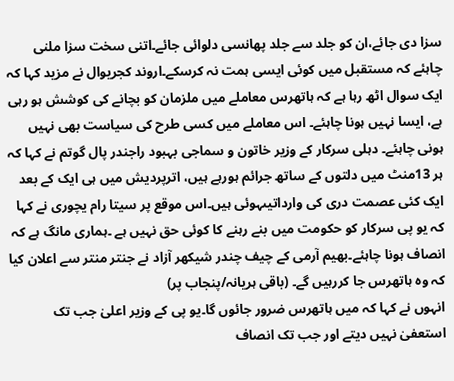سزا دی جائے،ان کو جلد سے جلد پھانسی دلوائی جائے۔اتنی سخت سزا ملنی چاہئے کہ مستقبل میں کوئی ایسی ہمت نہ کرسکے۔اروند کجریوال نے مزید کہا کہ ایک سوال اٹھ رہا ہے کہ ہاتھرس معاملے میں ملزمان کو بچانے کی کوشش ہو رہی ہے، ایسا نہیں ہونا چاہئے۔ اس معاملے میں کسی طرح کی سیاست بھی نہیں ہونی چاہئے۔ دہلی سرکار کے وزیر خاتون و سماجی بہبود راجندر پال گوتم نے کہا کہ ہر 13منٹ میں دلتوں کے ساتھ جرائم ہورہے ہیں، اترپردیش میں ہی ایک کے بعد ایک کئی عصمت دری کی وارداتیںہوئی ہیں۔اس موقع پر سیتا رام یچوری نے کہا کہ یو پی سرکار کو حکومت میں بنے رہنے کا کوئی حق نہیں ہے ۔ہماری مانگ ہے کہ انصاف ہونا چاہئے۔بھیم آرمی کے چیف چندر شیکھر آزاد نے جنتر منتر سے اعلان کیا کہ وہ ہاتھرس جا کررہیں گے۔ (باقی ہریانہ/پنجاب پر)
انہوں نے کہا کہ میں ہاتھرس ضرور جائوں گا۔یو پی کے وزیر اعلیٰ جب تک استعفیٰ نہیں دیتے اور جب تک انصاف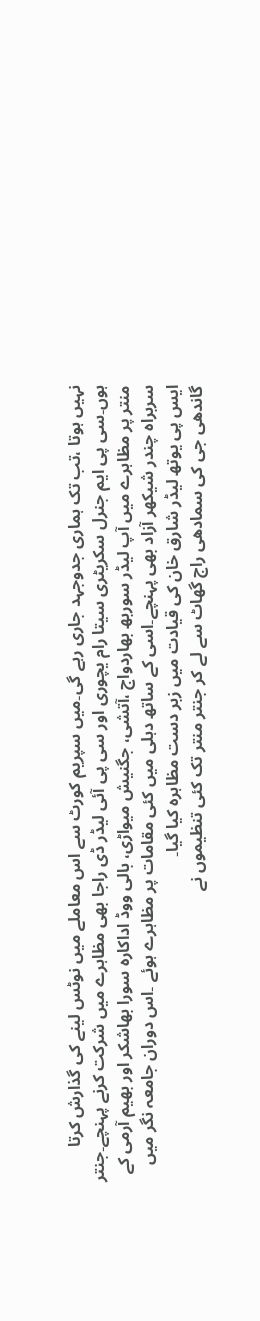نہیں ہوتا ،تب تک ہماری جدوجہد جاری رہے گی۔میں سپریم کورٹ سے اس معاملے میں نوٹس لینے کی گذارش کرتا ہوں۔سی پی ایم جنرل سکریٹری سیتا رام یچوری اور سی پی آئی لیڈر ڈی راجا بھی مظاہرے میں شرکت کرنے پہنچے۔جنتر منتر پر مظاہرے میں آپ لیڈر سوربھ بھاردواج ،آتشی، جگنیش میواڑی، بالی ووڈ اداکارہ سورا بھاشکر اور بھیم آرمی کے سربراہ چندر شیکھر آزاد بھی پہنچے۔اسی کے ساتھ دہلی میں کئی مقامات پر مظاہرے ہوئے ۔اس دوران جامعہ نگر میں ایس پی یوتھ لیڈر شارق خان کی قیادت میں زبر دست مظاہرہ کیا گیا۔
گاندھی جی کی سمادھی راج گھاٹ سے لے کر جنتر منتر تک کئی تنظیموں نے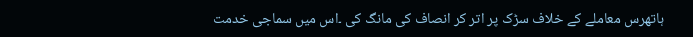ہاتھرس معاملے کے خلاف سڑک پر اتر کر انصاف کی مانگ کی ۔اس میں سماجی خدمت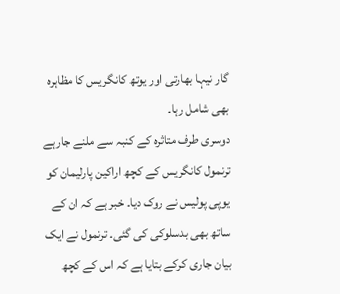گار نیہا بھارتی اور یوتھ کانگریس کا مظاہرہ بھی شامل رہا۔
دوسری طرف متاثرہ کے کنبہ سے ملنے جارہے ترنمول کانگریس کے کچھ اراکین پارلیمان کو یوپی پولیس نے روک دیا۔ خبر ہے کہ ان کے ساتھ بھی بدسلوکی کی گئی۔ ترنمول نے ایک بیان جاری کرکے بتایا ہے کہ اس کے کچھ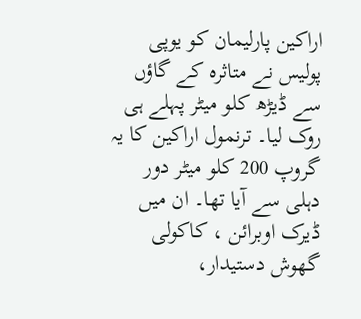اراکین پارلیمان کو یوپی پولیس نے متاثرہ کے گاؤں سے ڈیڑھ کلو میٹر پہلے ہی روک لیا۔ ترنمول اراکین کا یہ گروپ 200 کلو میٹر دور دہلی سے آیا تھا۔ ان میں ڈیرک اوبرائن ، کاکولی گھوش دستیدار،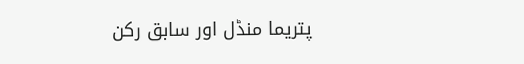پتریما منڈل اور سابق رکن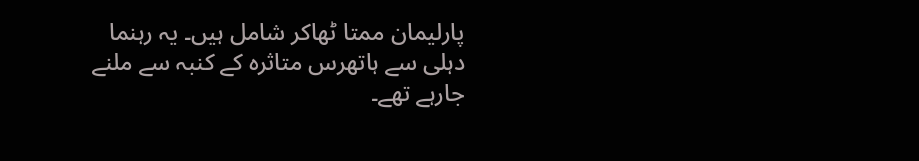پارلیمان ممتا ٹھاکر شامل ہیں۔ یہ رہنما دہلی سے ہاتھرس متاثرہ کے کنبہ سے ملنے جارہے تھے۔